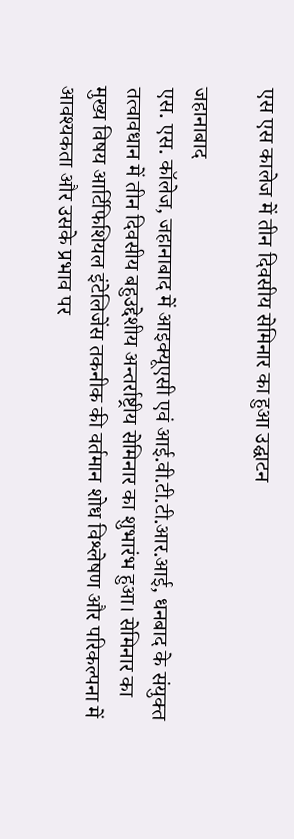एस एस कालेज में तीन दिवसीय सेमिनार का हुआ उद्घाटन

जहानाबाद
एस. एस. कॉलेज, जहानाबाद में आइक्यूएसी एवं आई.वी.टी.टी.आर.आई, धनबाद के संयुक्त तत्वावधान में तीन दिवसीय बहुउद्देशीय अन्तर्राष्ट्रीय सेमिनार का शुभारंभ हुआ। सेमिनार का मुख्य विषय आर्टिफिशियल इंटेलिजेंस तकनीक की वर्तमान शोध विश्लेषण और परिकल्पना में आवश्यकता और उसके प्रभाव पर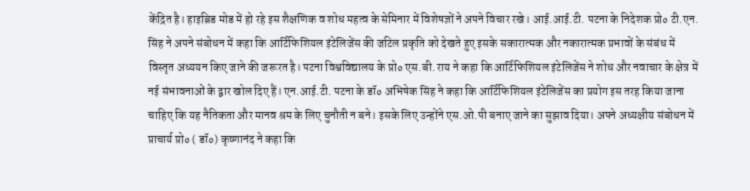केंद्रित है। हाइब्रिड मोड में हो रहे इस शैक्षणिक व शोध महत्व के सेमिनार में विशेषज्ञों ने अपने विचार रखे। आई.आई.टी. पटना के निदेशक प्रो० टी.एन. सिंह ने अपने संबोधन में कहा कि आर्टिफिशियल इंटेलिजेंस की जटिल प्रकृति को देखते हुए इसके सकारात्मक और नकारात्मक प्रभावों के संबंध में विस्तृत अध्ययन किए जाने की जरूरत है। पटना विश्वविद्यालय के प्रो० एस.बी. राय ने कहा कि आर्टिफिशियल इंटेलिजेंस ने शोध और नवाचार के क्षेत्र में नई संभावनाओं के द्वार खोल दिए हैं। एन.आई.टी. पटना के डॉ० अभिषेक सिंह ने कहा कि आर्टिफिशियल इंटेलिजेंस का प्रयोग इस तरह किया जाना चाहिए कि यह नैतिकता और मानव श्रम के लिए चुनौती न बने। इसके लिए उन्होंने एस.ओ.पी बनाए जाने का सुझाव दिया। अपने अध्यक्षीय संबोधन में प्राचार्य प्रो० ( डॉ०) कृष्णानंद ने कहा कि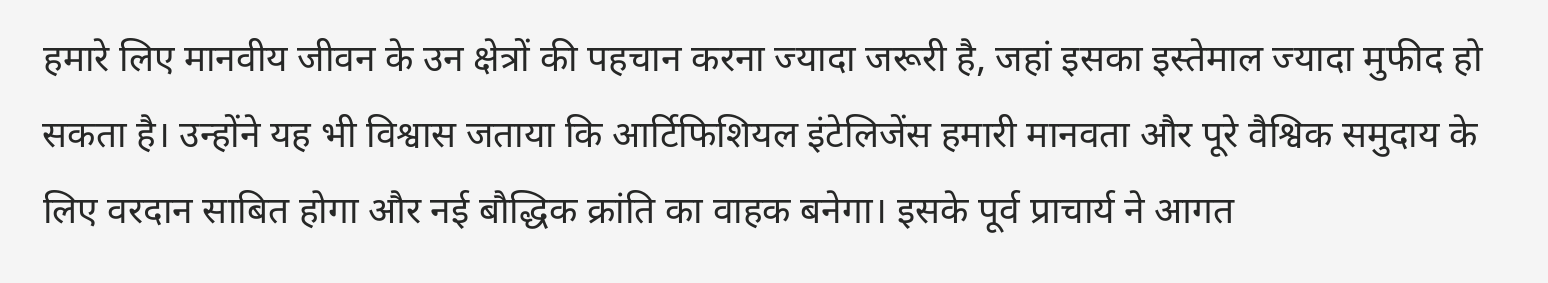हमारे लिए मानवीय जीवन के उन क्षेत्रों की पहचान करना ज्यादा जरूरी है, जहां इसका इस्तेमाल ज्यादा मुफीद हो सकता है। उन्होंने यह भी विश्वास जताया कि आर्टिफिशियल इंटेलिजेंस हमारी मानवता और पूरे वैश्विक समुदाय के लिए वरदान साबित होगा और नई बौद्धिक क्रांति का वाहक बनेगा। इसके पूर्व प्राचार्य ने आगत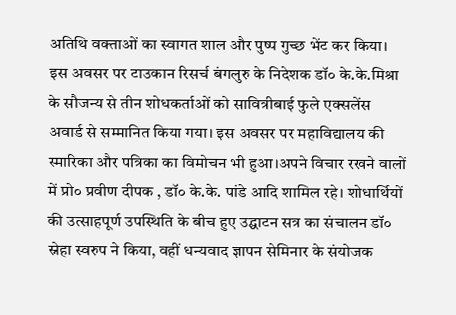अतिथि वक्ताओं का स्वागत शाल और पुष्प गुच्छ भेंट कर किया। इस अवसर पर टाउकान रिसर्च बंगलुरु के निदेशक डॉ० के.के.मिश्रा के सौजन्य से तीन शोधकर्ताओं को सावित्रीबाई फुले एक्सलेंस अवार्ड से सम्मानित किया गया। इस अवसर पर महाविद्यालय की स्मारिका और पत्रिका का विमोचन भी हुआ।अपने विचार रखने वालों में प्रो० प्रवीण दीपक , डॉ० के.के. पांडे आदि शामिल रहे। शोधार्थियों की उत्साहपूर्ण उपस्थिति के बीच हुए उद्घाटन सत्र का संचालन डॉ० स्नेहा स्वरुप ने किया, वहीं धन्यवाद ज्ञापन सेमिनार के संयोजक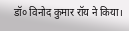डॉ० विनोद कुमार रॉय ने किया।